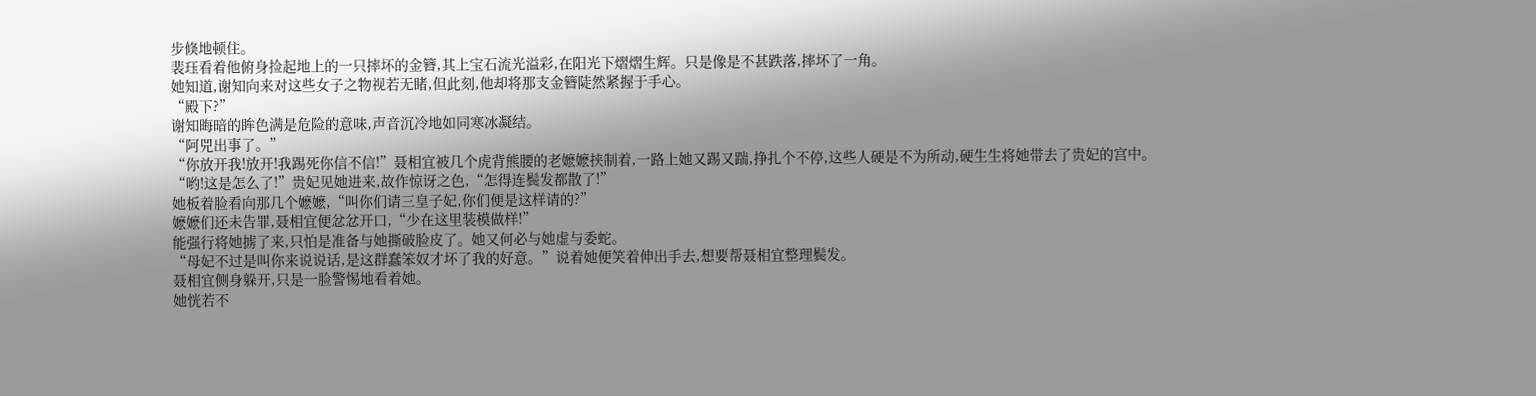步倏地顿住。
裴珏看着他俯身捡起地上的一只摔坏的金簪,其上宝石流光溢彩,在阳光下熠熠生辉。只是像是不甚跌落,摔坏了一角。
她知道,谢知向来对这些女子之物视若无睹,但此刻,他却将那支金簪陡然紧握于手心。
“殿下?”
谢知晦暗的眸色满是危险的意味,声音沉冷地如同寒冰凝结。
“阿兕出事了。”
“你放开我!放开!我踢死你信不信!”聂相宜被几个虎背熊腰的老嬷嬷挟制着,一路上她又踢又踹,挣扎个不停,这些人硬是不为所动,硬生生将她带去了贵妃的宫中。
“哟!这是怎么了!”贵妃见她进来,故作惊讶之色,“怎得连鬓发都散了!”
她板着脸看向那几个嬷嬷,“叫你们请三皇子妃,你们便是这样请的?”
嬷嬷们还未告罪,聂相宜便忿忿开口,“少在这里装模做样!”
能强行将她掳了来,只怕是准备与她撕破脸皮了。她又何必与她虚与委蛇。
“母妃不过是叫你来说说话,是这群蠢笨奴才坏了我的好意。”说着她便笑着伸出手去,想要帮聂相宜整理鬓发。
聂相宜侧身躲开,只是一脸警惕地看着她。
她恍若不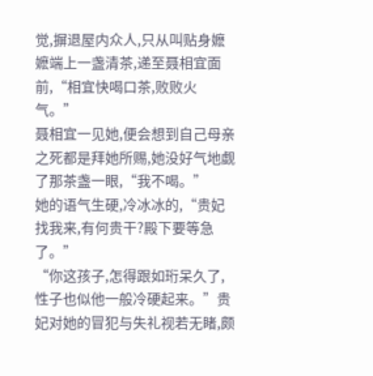觉,摒退屋内众人,只从叫贴身嬷嬷端上一盏清茶,递至聂相宜面前,“相宜快喝口茶,败败火气。”
聂相宜一见她,便会想到自己母亲之死都是拜她所赐,她没好气地觑了那茶盏一眼,“我不喝。”
她的语气生硬,冷冰冰的,“贵妃找我来,有何贵干?殿下要等急了。”
“你这孩子,怎得跟如珩呆久了,性子也似他一般冷硬起来。”贵妃对她的冒犯与失礼视若无睹,颇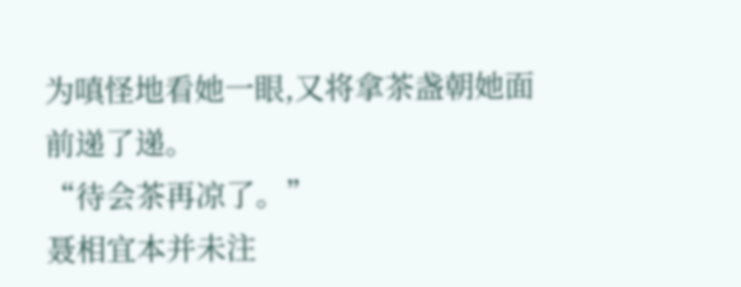为嗔怪地看她一眼,又将拿茶盏朝她面前递了递。
“待会茶再凉了。”
聂相宜本并未注